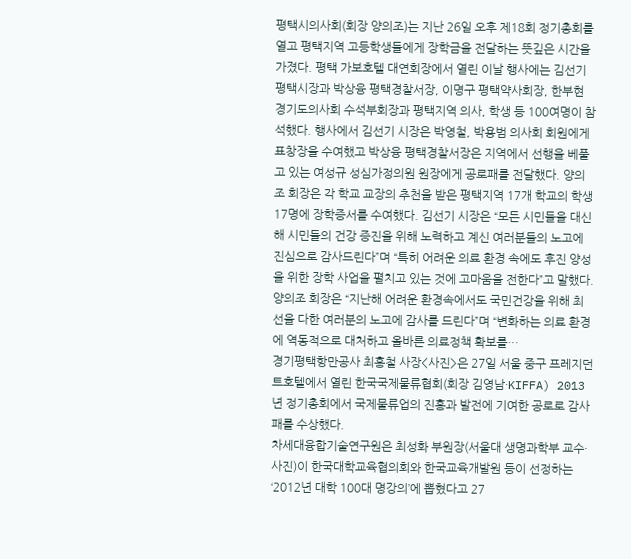평택시의사회(회장 양의조)는 지난 26일 오후 제18회 정기총회를 열고 평택지역 고등학생들에게 장학금을 전달하는 뜻깊은 시간을 가졌다. 평택 가보호텔 대연회장에서 열린 이날 행사에는 김선기 평택시장과 박상융 평택경찰서장, 이명구 평택약사회장, 한부현 경기도의사회 수석부회장과 평택지역 의사, 학생 등 100여명이 참석했다. 행사에서 김선기 시장은 박영철, 박용범 의사회 회원에게 표창장을 수여했고 박상융 평택경찰서장은 지역에서 선행을 베풀고 있는 여성규 성심가정의원 원장에게 공로패를 전달했다. 양의조 회장은 각 학교 교장의 추천을 받은 평택지역 17개 학교의 학생 17명에 장학증서를 수여했다. 김선기 시장은 “모든 시민들을 대신해 시민들의 건강 증진을 위해 노력하고 계신 여러분들의 노고에 진심으로 감사드린다”며 “특히 어려운 의료 환경 속에도 후진 양성을 위한 장학 사업을 펼치고 있는 것에 고마움을 전한다”고 말했다. 양의조 회장은 “지난해 어려운 환경속에서도 국민건강을 위해 최선을 다한 여러분의 노고에 감사를 드린다”며 “변화하는 의료 환경에 역동적으로 대처하고 올바른 의료정책 확보를…
경기평택항만공사 최홍철 사장<사진>은 27일 서울 중구 프레지던트호텔에서 열린 한국국제물류협회(회장 김영남·KIFFA) 2013년 정기총회에서 국제물류업의 진흥과 발전에 기여한 공로로 감사패를 수상했다.
차세대융합기술연구원은 최성화 부원장(서울대 생명과학부 교수·사진)이 한국대학교육협의회와 한국교육개발원 등이 선정하는 ‘2012년 대학 100대 명강의’에 뽑혔다고 27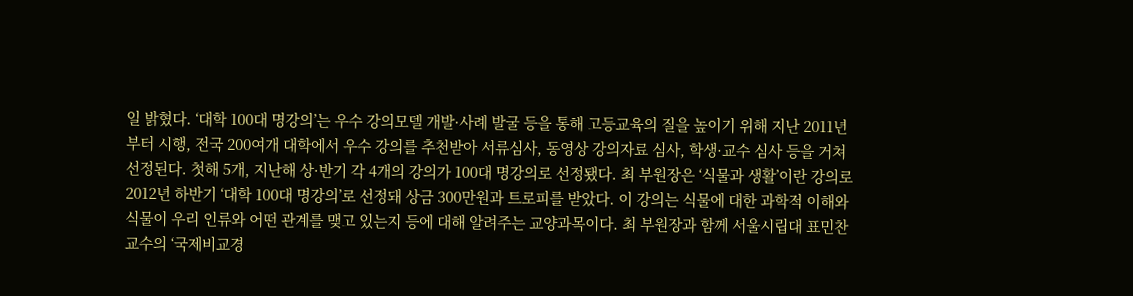일 밝혔다. ‘대학 100대 명강의’는 우수 강의모델 개발·사례 발굴 등을 통해 고등교육의 질을 높이기 위해 지난 2011년부터 시행, 전국 200여개 대학에서 우수 강의를 추천받아 서류심사, 동영상 강의자료 심사, 학생·교수 심사 등을 거쳐 선정된다. 첫해 5개, 지난해 상·반기 각 4개의 강의가 100대 명강의로 선정됐다. 최 부원장은 ‘식물과 생활’이란 강의로 2012년 하반기 ‘대학 100대 명강의’로 선정돼 상금 300만원과 트로피를 받았다. 이 강의는 식물에 대한 과학적 이해와 식물이 우리 인류와 어떤 관계를 맺고 있는지 등에 대해 알려주는 교양과목이다. 최 부원장과 함께 서울시립대 표민찬 교수의 ‘국제비교경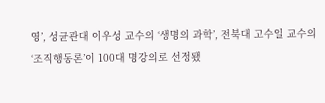영’, 성균관대 이우성 교수의 ‘생명의 과학’, 전북대 고수일 교수의 ‘조직행동론’이 100대 명강의로 선정됐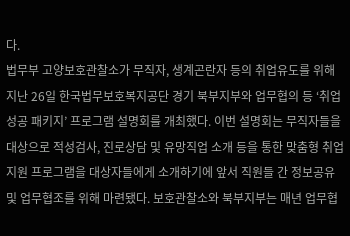다.
법무부 고양보호관찰소가 무직자, 생계곤란자 등의 취업유도를 위해 지난 26일 한국법무보호복지공단 경기 북부지부와 업무협의 등 ‘취업성공 패키지’ 프로그램 설명회를 개최했다. 이번 설명회는 무직자들을 대상으로 적성검사, 진로상담 및 유망직업 소개 등을 통한 맞춤형 취업지원 프로그램을 대상자들에게 소개하기에 앞서 직원들 간 정보공유 및 업무협조를 위해 마련됐다. 보호관찰소와 북부지부는 매년 업무협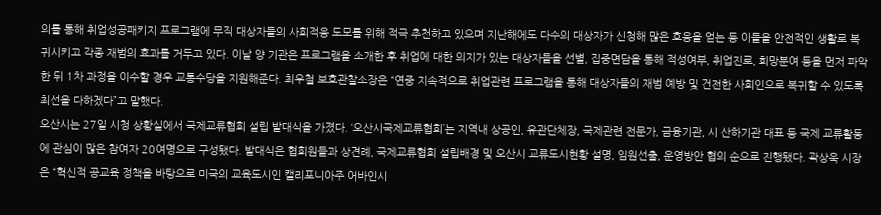의를 통해 취업성공패키지 프로그램에 무직 대상자들의 사회적응 도모를 위해 적극 추천하고 있으며 지난해에도 다수의 대상자가 신청해 많은 호응을 얻는 등 이들을 안전적인 생활로 복귀시키고 각종 재범의 효과를 거두고 있다. 이날 양 기관은 프로그램을 소개한 후 취업에 대한 의지가 있는 대상자들을 선별, 집중면담을 통해 적성여부, 취업진로, 희망분여 등을 먼저 파악한 뒤 1차 과정을 이수할 경우 교통수당을 지원해준다. 최우철 보호관찰소장은 “연중 지속적으로 취업관련 프로그램을 통해 대상자들의 재범 예방 및 건전한 사회인으로 복귀할 수 있도록 최선을 다하겠다”고 말했다.
오산시는 27일 시청 상황실에서 국제교류협회 설립 발대식을 가졌다. ‘오산시국제교류협회’는 지역내 상공인, 유관단체장, 국제관련 전문가, 금융기관, 시 산하기관 대표 등 국제 교류활동에 관심이 많은 참여자 20여명으로 구성됐다. 발대식은 협회원들과 상견례, 국제교류협회 설립배경 및 오산시 교류도시현황 설명, 임원선출, 운영방안 협의 순으로 진행됐다. 곽상욱 시장은 “혁신적 공교육 정책을 바탕으로 미국의 교육도시인 캘리포니아주 어바인시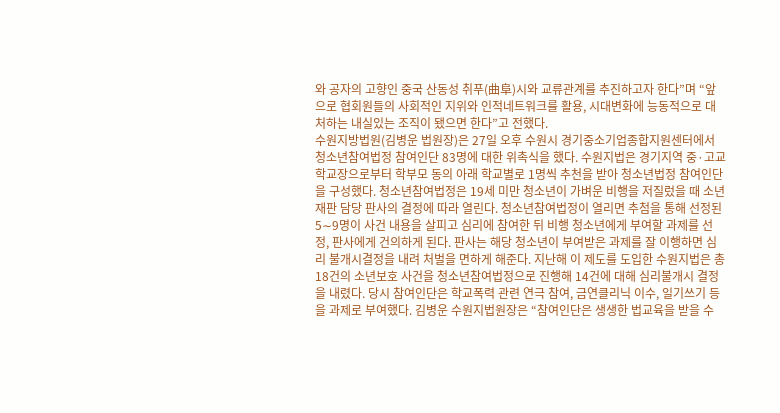와 공자의 고향인 중국 산동성 취푸(曲阜)시와 교류관계를 추진하고자 한다”며 “앞으로 협회원들의 사회적인 지위와 인적네트워크를 활용, 시대변화에 능동적으로 대처하는 내실있는 조직이 됐으면 한다”고 전했다.
수원지방법원(김병운 법원장)은 27일 오후 수원시 경기중소기업종합지원센터에서 청소년참여법정 참여인단 83명에 대한 위촉식을 했다. 수원지법은 경기지역 중·고교 학교장으로부터 학부모 동의 아래 학교별로 1명씩 추천을 받아 청소년법정 참여인단을 구성했다. 청소년참여법정은 19세 미만 청소년이 가벼운 비행을 저질렀을 때 소년재판 담당 판사의 결정에 따라 열린다. 청소년참여법정이 열리면 추첨을 통해 선정된 5∼9명이 사건 내용을 살피고 심리에 참여한 뒤 비행 청소년에게 부여할 과제를 선정, 판사에게 건의하게 된다. 판사는 해당 청소년이 부여받은 과제를 잘 이행하면 심리 불개시결정을 내려 처벌을 면하게 해준다. 지난해 이 제도를 도입한 수원지법은 총 18건의 소년보호 사건을 청소년참여법정으로 진행해 14건에 대해 심리불개시 결정을 내렸다. 당시 참여인단은 학교폭력 관련 연극 참여, 금연클리닉 이수, 일기쓰기 등을 과제로 부여했다. 김병운 수원지법원장은 “참여인단은 생생한 법교육을 받을 수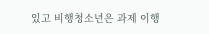있고 비행청소년은 과제 이행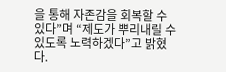을 통해 자존감을 회복할 수 있다”며 “제도가 뿌리내릴 수 있도록 노력하겠다”고 밝혔다.